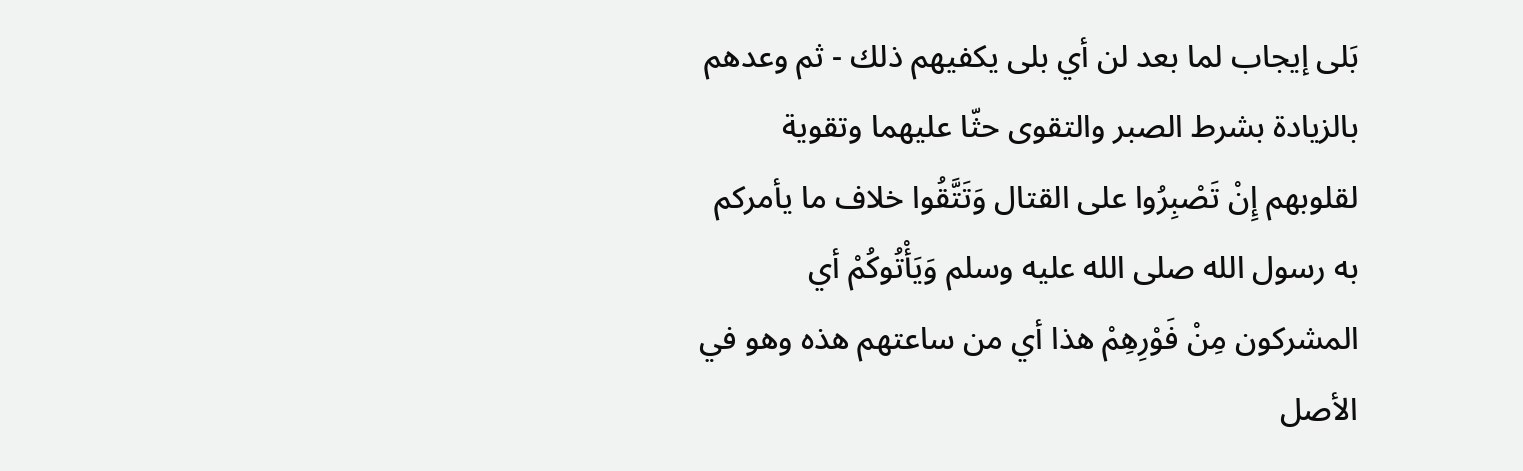بَلى إيجاب لما بعد لن أي بلى يكفيهم ذلك - ثم وعدهم بالزيادة بشرط الصبر والتقوى حثّا عليهما وتقوية لقلوبهم إِنْ تَصْبِرُوا على القتال وَتَتَّقُوا خلاف ما يأمركم به رسول الله صلى الله عليه وسلم وَيَأْتُوكُمْ أي المشركون مِنْ فَوْرِهِمْ هذا أي من ساعتهم هذه وهو في الأصل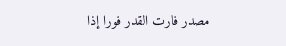مصدر فارت القدر فورا إذا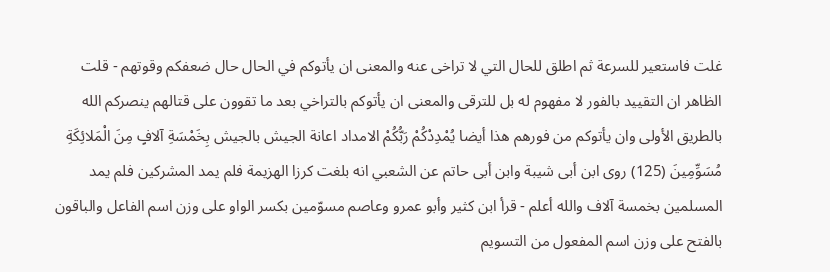غلت فاستعير للسرعة ثم اطلق للحال التي لا تراخى عنه والمعنى ان يأتوكم في الحال حال ضعفكم وقوتهم - قلت الظاهر ان التقييد بالفور لا مفهوم له بل للترقى والمعنى ان يأتوكم بالتراخي بعد ما تقوون على قتالهم ينصركم الله بالطريق الأولى وان يأتوكم من فورهم هذا أيضا يُمْدِدْكُمْ رَبُّكُمْ الامداد اعانة الجيش بالجيش بِخَمْسَةِ آلافٍ مِنَ الْمَلائِكَةِ مُسَوِّمِينَ (125) روى ابن أبى شيبة وابن أبى حاتم عن الشعبي انه بلغت كرزا الهزيمة فلم يمد المشركين فلم يمد المسلمين بخمسة آلاف والله أعلم - قرأ ابن كثير وأبو عمرو وعاصم مسوّمين بكسر الواو على وزن اسم الفاعل والباقون بالفتح على وزن اسم المفعول من التسويم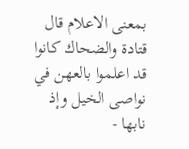بمعنى الاعلام قال قتادة والضحاك كانوا قد اعلموا بالعهن في نواصى الخيل وإذ نابها -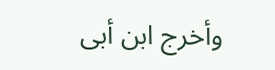وأخرج ابن أبى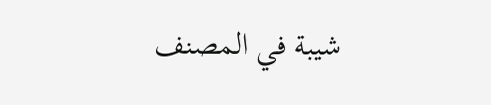شيبة في المصنف